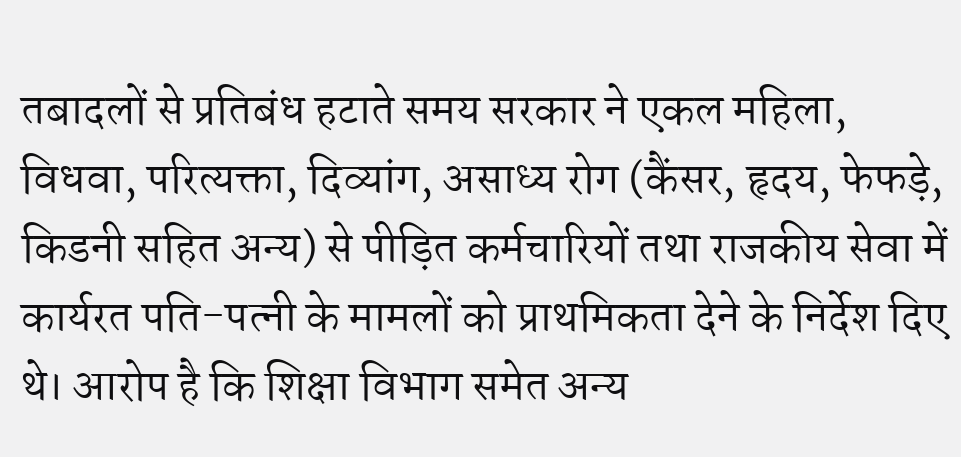तबादलों से प्रतिबंध हटाते समय सरकार ने एकल महिला, विधवा, परित्यक्ता, दिव्यांग, असाध्य रोग (कैंसर, हृदय, फेफड़े, किडनी सहित अन्य) से पीड़ित कर्मचारियों तथा राजकीय सेवा में कार्यरत पति-पत्नी के मामलों को प्राथमिकता देने के निर्देश दिए थे। आरोप है कि शिक्षा विभाग समेत अन्य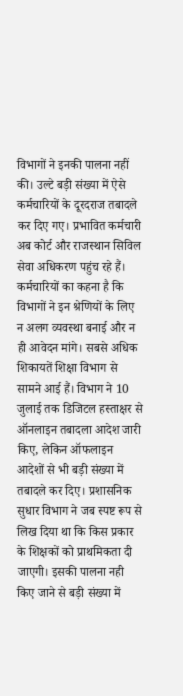विभागों ने इनकी पालना नहीं की। उल्टे बड़ी संख्या में ऐसे कर्मचारियों के दूरदराज तबादले कर दिए गए। प्रभावित कर्मचारी अब कोर्ट और राजस्थान सिविल सेवा अधिकरण पहुंच रहे हैं। कर्मचारियों का कहना है कि विभागों ने इन श्रेणियों के लिए न अलग व्यवस्था बनाई और न ही आवेदन मांगे। सबसे अधिक शिकायतें शिक्षा विभाग से सामने आई हैं। विभाग ने 10 जुलाई तक डिजिटल हस्ताक्षर से ऑनलाइन तबादला आदेश जारी किए, लेकिन ऑफलाइन आदेशों से भी बड़ी संख्या में तबादले कर दिए। प्रशासनिक सुधार विभाग ने जब स्पष्ट रूप से लिख दिया था कि किस प्रकार के शिक्षकों को प्राथमिकता दी जाएगी। इसकी पालना नही किए जाने से बड़ी संख्या में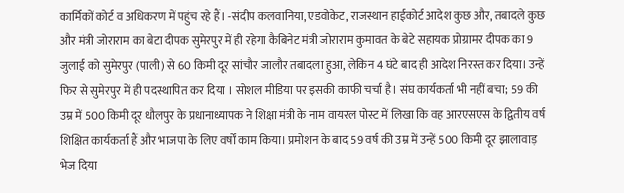कार्मिकों कोर्ट व अधिकरण में पहुंच रहे हैं। -संदीप कलवानिया, एडवोकेट, राजस्थान हाईकोर्ट आदेश कुछ और, तबादले कुछ और मंत्री जोराराम का बेटा दीपक सुमेरपुर में ही रहेगा कैबिनेट मंत्री जोराराम कुमावत के बेटे सहायक प्रोग्रामर दीपक का 9 जुलाई को सुमेरपुर (पाली) से 60 किमी दूर सांचौर जालौर तबादला हुआ, लेकिन 4 घंटे बाद ही आदेश निरस्त कर दिया। उन्हें फिर से सुमेरपुर में ही पदस्थापित कर दिया । सोशल मीडिया पर इसकी काफी चर्चा है। संघ कार्यकर्ता भी नहीं बचा; 59 की उम्र में 500 किमी दूर धौलपुर के प्रधानाध्यापक ने शिक्षा मंत्री के नाम वायरल पोस्ट में लिखा कि वह आरएसएस के द्वितीय वर्ष शिक्षित कार्यकर्ता हैं और भाजपा के लिए वर्षों काम किया। प्रमोशन के बाद 59 वर्ष की उम्र में उन्हें 500 किमी दूर झालावाड़ भेज दिया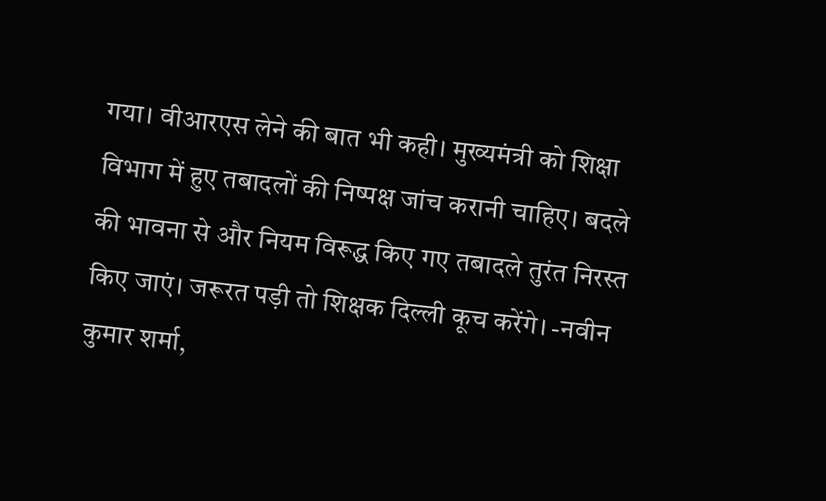गया। वीआरएस लेने की बात भी कही। मुख्यमंत्री को शिक्षा विभाग में हुए तबादलों की निष्पक्ष जांच करानी चाहिए। बदले की भावना से और नियम विरूद्ध किए गए तबादले तुरंत निरस्त किए जाएं। जरूरत पड़ी तो शिक्षक दिल्ली कूच करेंगे। -नवीन कुमार शर्मा,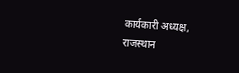कार्यकारी अध्यक्ष, राजस्थान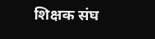शिक्षक संघ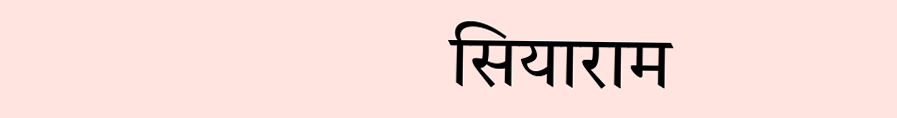सियाराम